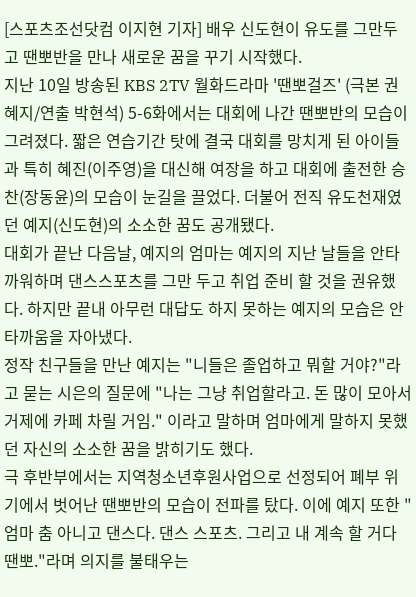[스포츠조선닷컴 이지현 기자] 배우 신도현이 유도를 그만두고 땐뽀반을 만나 새로운 꿈을 꾸기 시작했다.
지난 10일 방송된 KBS 2TV 월화드라마 '땐뽀걸즈' (극본 권혜지/연출 박현석) 5-6화에서는 대회에 나간 땐뽀반의 모습이 그려졌다. 짧은 연습기간 탓에 결국 대회를 망치게 된 아이들과 특히 혜진(이주영)을 대신해 여장을 하고 대회에 출전한 승찬(장동윤)의 모습이 눈길을 끌었다. 더불어 전직 유도천재였던 예지(신도현)의 소소한 꿈도 공개됐다.
대회가 끝난 다음날, 예지의 엄마는 예지의 지난 날들을 안타까워하며 댄스스포츠를 그만 두고 취업 준비 할 것을 권유했다. 하지만 끝내 아무런 대답도 하지 못하는 예지의 모습은 안타까움을 자아냈다.
정작 친구들을 만난 예지는 "니들은 졸업하고 뭐할 거야?"라고 묻는 시은의 질문에 "나는 그냥 취업할라고. 돈 많이 모아서 거제에 카페 차릴 거임." 이라고 말하며 엄마에게 말하지 못했던 자신의 소소한 꿈을 밝히기도 했다.
극 후반부에서는 지역청소년후원사업으로 선정되어 폐부 위기에서 벗어난 땐뽀반의 모습이 전파를 탔다. 이에 예지 또한 "엄마 춤 아니고 댄스다. 댄스 스포츠. 그리고 내 계속 할 거다 땐뽀."라며 의지를 불태우는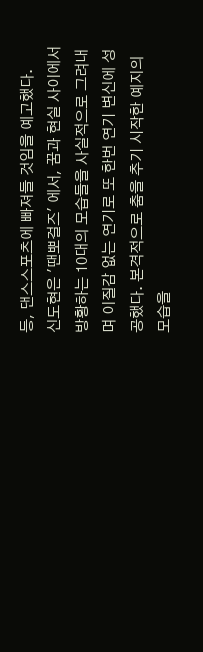등, 댄스스포츠에 빠져들 것임을 예고했다.
신도현은 '땐뽀걸즈' 에서, 꿈과 현실 사이에서 방황하는 10대의 모습들을 사실적으로 그려내며 이질감 없는 연기로 또 한번 연기 변신에 성공했다. 본격적으로 춤을 추기 시작한 예지의 모습을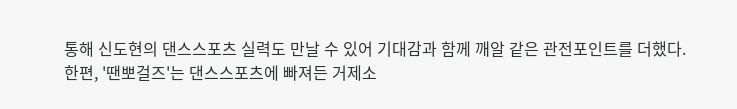통해 신도현의 댄스스포츠 실력도 만날 수 있어 기대감과 함께 깨알 같은 관전포인트를 더했다.
한편, '땐뽀걸즈'는 댄스스포츠에 빠져든 거제소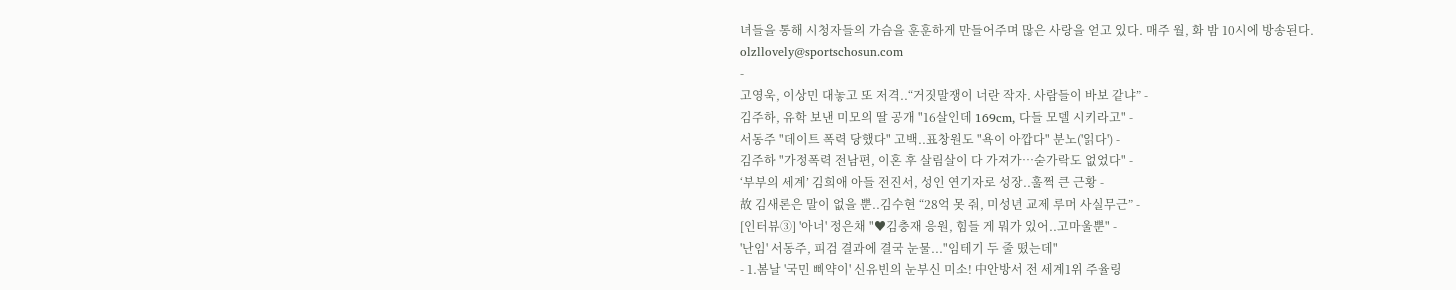녀들을 통해 시청자들의 가슴을 훈훈하게 만들어주며 많은 사랑을 얻고 있다. 매주 월, 화 밤 10시에 방송된다.
olzllovely@sportschosun.com
-
고영욱, 이상민 대놓고 또 저격..“거짓말쟁이 너란 작자. 사람들이 바보 같냐” -
김주하, 유학 보낸 미모의 딸 공개 "16살인데 169cm, 다들 모델 시키라고" -
서동주 "데이트 폭력 당했다" 고백..표창원도 "욕이 아깝다" 분노('읽다') -
김주하 "가정폭력 전남편, 이혼 후 살림살이 다 가져가…숟가락도 없었다" -
‘부부의 세계’ 김희애 아들 전진서, 성인 연기자로 성장..훌쩍 큰 근황 -
故 김새론은 말이 없을 뿐..김수현 “28억 못 줘, 미성년 교제 루머 사실무근” -
[인터뷰③] '아너' 정은채 "♥김충재 응원, 힘들 게 뭐가 있어..고마울뿐" -
'난임' 서동주, 피검 결과에 결국 눈물..."임테기 두 줄 떴는데"
- 1.봄날 '국민 삐약이' 신유빈의 눈부신 미소! 中안방서 전 세계1위 주율링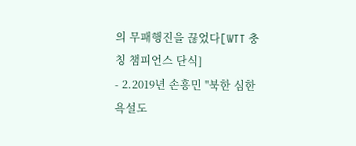의 무패행진을 끊었다[WTT 충칭 챔피언스 단식]
- 2.2019년 손흥민 "북한 심한 욕설도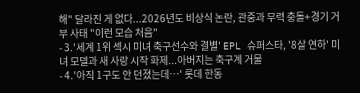해" 달라진 게 없다...2026년도 비상식 논란, 관중과 무력 충돌+경기 거부 사태 "이런 모습 처음"
- 3.'세계 1위 섹시 미녀 축구선수와 결별' EPL 슈퍼스타, '8살 연하' 미녀 모델과 새 사랑 시작 화제...아버지는 축구계 거물
- 4.'아직 1구도 안 던졌는데…' 롯데 한동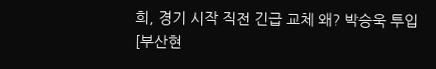희, 경기 시작 직전 긴급 교체 왜? 박승욱 투입 [부산현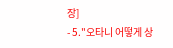장]
- 5."오타니 어떻게 상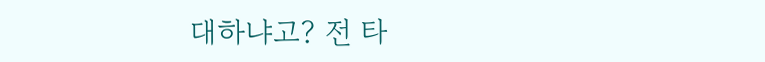대하냐고? 전 타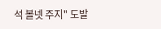석 볼넷 주지" 도발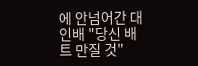에 안넘어간 대인배 "당신 배트 만질 것"